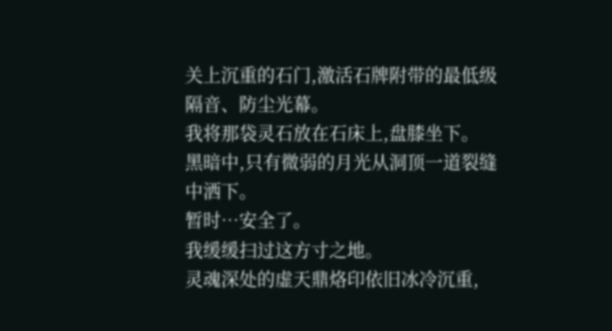关上沉重的石门,激活石牌附带的最低级隔音、防尘光幕。
我将那袋灵石放在石床上,盘膝坐下。
黑暗中,只有微弱的月光从洞顶一道裂缝中洒下。
暂时…安全了。
我缓缓扫过这方寸之地。
灵魂深处的虚天鼎烙印依旧冰冷沉重,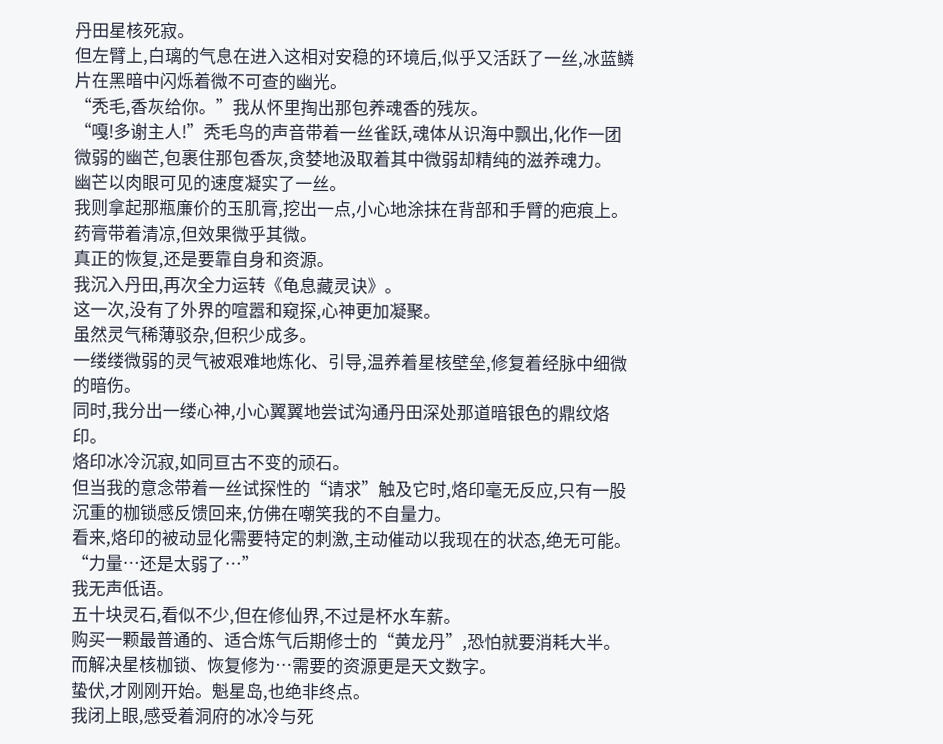丹田星核死寂。
但左臂上,白璃的气息在进入这相对安稳的环境后,似乎又活跃了一丝,冰蓝鳞片在黑暗中闪烁着微不可查的幽光。
“秃毛,香灰给你。”我从怀里掏出那包养魂香的残灰。
“嘎!多谢主人!”秃毛鸟的声音带着一丝雀跃,魂体从识海中飘出,化作一团微弱的幽芒,包裹住那包香灰,贪婪地汲取着其中微弱却精纯的滋养魂力。
幽芒以肉眼可见的速度凝实了一丝。
我则拿起那瓶廉价的玉肌膏,挖出一点,小心地涂抹在背部和手臂的疤痕上。
药膏带着清凉,但效果微乎其微。
真正的恢复,还是要靠自身和资源。
我沉入丹田,再次全力运转《龟息藏灵诀》。
这一次,没有了外界的喧嚣和窥探,心神更加凝聚。
虽然灵气稀薄驳杂,但积少成多。
一缕缕微弱的灵气被艰难地炼化、引导,温养着星核壁垒,修复着经脉中细微的暗伤。
同时,我分出一缕心神,小心翼翼地尝试沟通丹田深处那道暗银色的鼎纹烙印。
烙印冰冷沉寂,如同亘古不变的顽石。
但当我的意念带着一丝试探性的“请求”触及它时,烙印毫无反应,只有一股沉重的枷锁感反馈回来,仿佛在嘲笑我的不自量力。
看来,烙印的被动显化需要特定的刺激,主动催动以我现在的状态,绝无可能。
“力量…还是太弱了…”
我无声低语。
五十块灵石,看似不少,但在修仙界,不过是杯水车薪。
购买一颗最普通的、适合炼气后期修士的“黄龙丹”,恐怕就要消耗大半。
而解决星核枷锁、恢复修为…需要的资源更是天文数字。
蛰伏,才刚刚开始。魁星岛,也绝非终点。
我闭上眼,感受着洞府的冰冷与死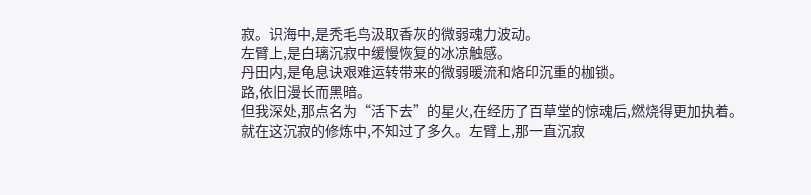寂。识海中,是秃毛鸟汲取香灰的微弱魂力波动。
左臂上,是白璃沉寂中缓慢恢复的冰凉触感。
丹田内,是龟息诀艰难运转带来的微弱暖流和烙印沉重的枷锁。
路,依旧漫长而黑暗。
但我深处,那点名为“活下去”的星火,在经历了百草堂的惊魂后,燃烧得更加执着。
就在这沉寂的修炼中,不知过了多久。左臂上,那一直沉寂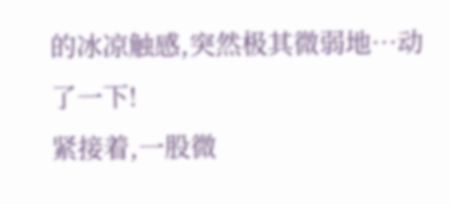的冰凉触感,突然极其微弱地…动了一下!
紧接着,一股微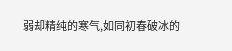弱却精纯的寒气,如同初春破冰的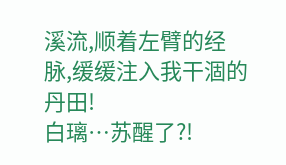溪流,顺着左臂的经脉,缓缓注入我干涸的丹田!
白璃…苏醒了?!